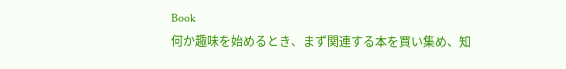Book
何か趣味を始めるとき、まず関連する本を買い集め、知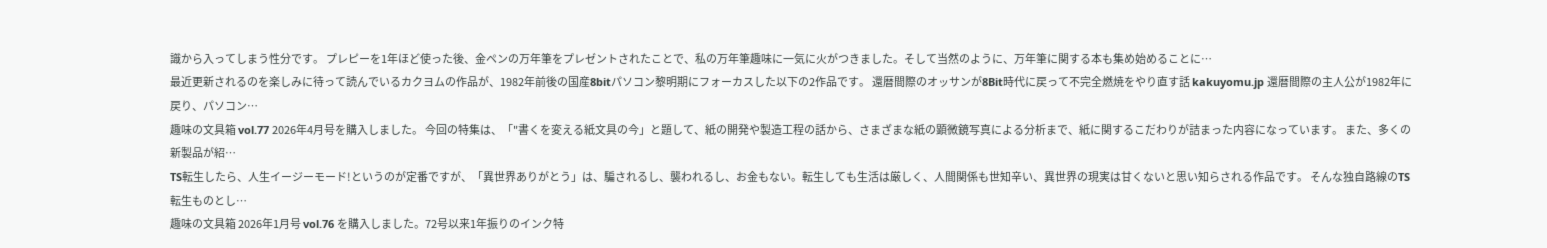識から入ってしまう性分です。 プレピーを1年ほど使った後、金ペンの万年筆をプレゼントされたことで、私の万年筆趣味に一気に火がつきました。そして当然のように、万年筆に関する本も集め始めることに…
最近更新されるのを楽しみに待って読んでいるカクヨムの作品が、1982年前後の国産8bitパソコン黎明期にフォーカスした以下の2作品です。 還暦間際のオッサンが8Bit時代に戻って不完全燃焼をやり直す話 kakuyomu.jp 還暦間際の主人公が1982年に戻り、パソコン…
趣味の文具箱 vol.77 2026年4月号を購入しました。 今回の特集は、「"書くを変える紙文具の今」と題して、紙の開発や製造工程の話から、さまざまな紙の顕微鏡写真による分析まで、紙に関するこだわりが詰まった内容になっています。 また、多くの新製品が紹…
TS転生したら、人生イージーモード!というのが定番ですが、「異世界ありがとう」は、騙されるし、襲われるし、お金もない。転生しても生活は厳しく、人間関係も世知辛い、異世界の現実は甘くないと思い知らされる作品です。 そんな独自路線のTS転生ものとし…
趣味の文具箱 2026年1月号 vol.76 を購入しました。72号以来1年振りのインク特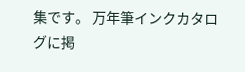集です。 万年筆インクカタログに掲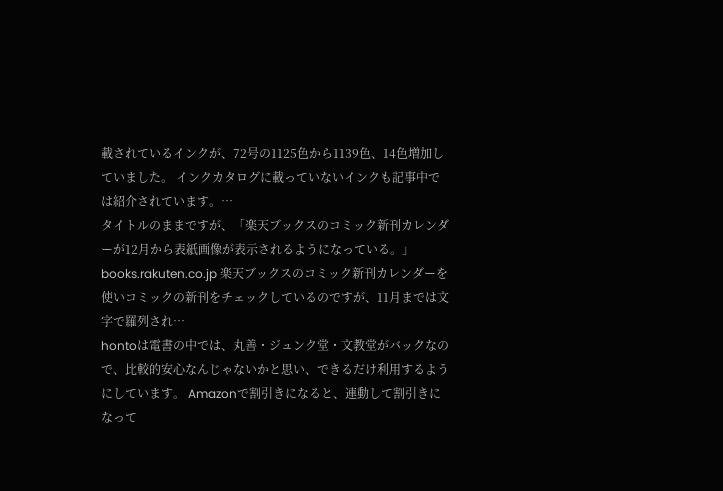載されているインクが、72号の1125色から1139色、14色増加していました。 インクカタログに載っていないインクも記事中では紹介されています。…
タイトルのままですが、「楽天ブックスのコミック新刊カレンダーが12月から表紙画像が表示されるようになっている。」 books.rakuten.co.jp 楽天ブックスのコミック新刊カレンダーを使いコミックの新刊をチェックしているのですが、11月までは文字で羅列され…
hontoは電書の中では、丸善・ジュンク堂・文教堂がバックなので、比較的安心なんじゃないかと思い、できるだけ利用するようにしています。 Amazonで割引きになると、連動して割引きになって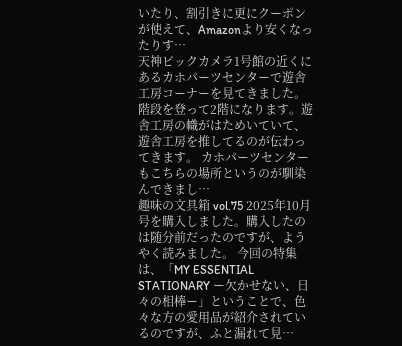いたり、割引きに更にクーポンが使えて、Amazonより安くなったりす…
天神ビックカメラ1号館の近くにあるカホパーツセンターで遊舎工房コーナーを見てきました。 階段を登って2階になります。遊舎工房の幟がはためいていて、遊舎工房を推してるのが伝わってきます。 カホパーツセンターもこちらの場所というのが馴染んできまし…
趣味の文具箱 vol.75 2025年10月号を購入しました。購入したのは随分前だったのですが、ようやく読みました。 今回の特集は、「MY ESSENTIAL STATIONARY ー欠かせない、日々の相棒ー」ということで、色々な方の愛用品が紹介されているのですが、ふと漏れて見…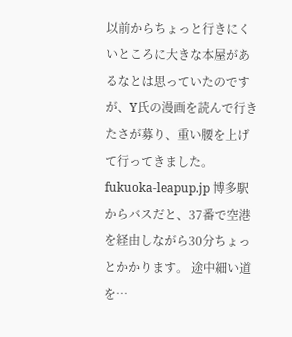以前からちょっと行きにくいところに大きな本屋があるなとは思っていたのですが、Y氏の漫画を読んで行きたさが募り、重い腰を上げて行ってきました。 fukuoka-leapup.jp 博多駅からバスだと、37番で空港を経由しながら30分ちょっとかかります。 途中細い道を…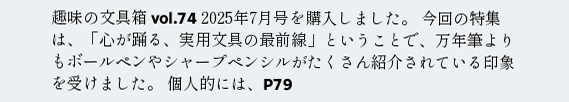趣味の文具箱 vol.74 2025年7月号を購入しました。 今回の特集は、「心が踊る、実用文具の最前線」ということで、万年筆よりもボールペンやシャープペンシルがたくさん紹介されている印象を受けました。 個人的には、P79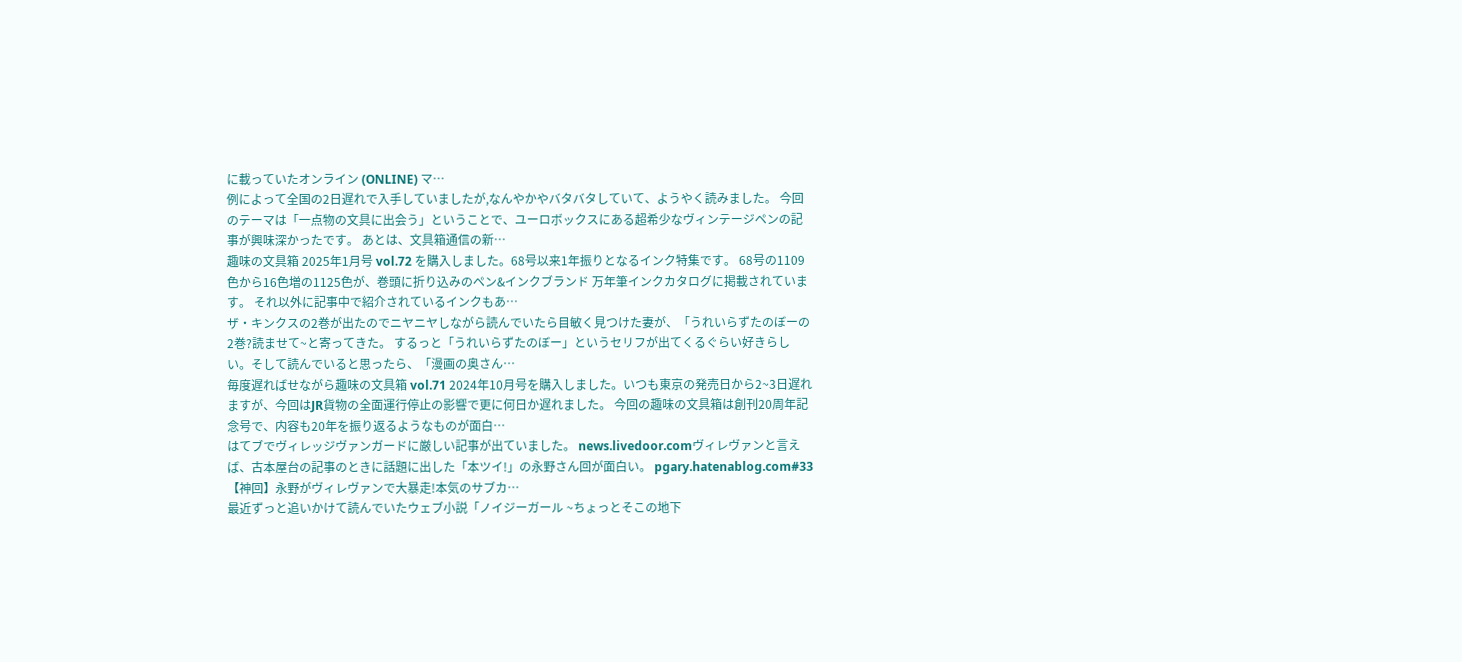に載っていたオンライン (ONLINE) マ…
例によって全国の2日遅れで入手していましたが,なんやかやバタバタしていて、ようやく読みました。 今回のテーマは「一点物の文具に出会う」ということで、ユーロボックスにある超希少なヴィンテージペンの記事が興味深かったです。 あとは、文具箱通信の新…
趣味の文具箱 2025年1月号 vol.72 を購入しました。68号以来1年振りとなるインク特集です。 68号の1109色から16色増の1125色が、巻頭に折り込みのペン&インクブランド 万年筆インクカタログに掲載されています。 それ以外に記事中で紹介されているインクもあ…
ザ・キンクスの2巻が出たのでニヤニヤしながら読んでいたら目敏く見つけた妻が、「うれいらずたのぼーの2巻?読ませて~と寄ってきた。 するっと「うれいらずたのぼー」というセリフが出てくるぐらい好きらしい。そして読んでいると思ったら、「漫画の奥さん…
毎度遅ればせながら趣味の文具箱 vol.71 2024年10月号を購入しました。いつも東京の発売日から2~3日遅れますが、今回はJR貨物の全面運行停止の影響で更に何日か遅れました。 今回の趣味の文具箱は創刊20周年記念号で、内容も20年を振り返るようなものが面白…
はてブでヴィレッジヴァンガードに厳しい記事が出ていました。 news.livedoor.comヴィレヴァンと言えば、古本屋台の記事のときに話題に出した「本ツイ!」の永野さん回が面白い。 pgary.hatenablog.com#33【神回】永野がヴィレヴァンで大暴走!本気のサブカ…
最近ずっと追いかけて読んでいたウェブ小説「ノイジーガール ~ちょっとそこの地下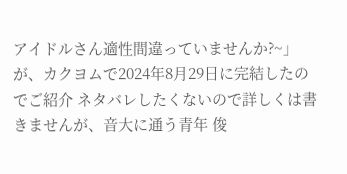アイドルさん適性間違っていませんか?~」が、カクヨムで2024年8月29日に完結したのでご紹介 ネタバレしたくないので詳しくは書きませんが、音大に通う青年 俊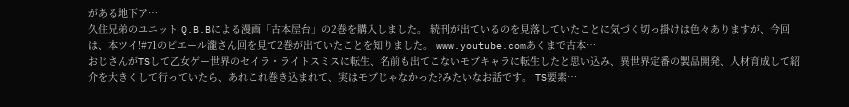がある地下ア…
久住兄弟のユニット Q.B.Bによる漫画「古本屋台」の2巻を購入しました。 続刊が出ているのを見落していたことに気づく切っ掛けは色々ありますが、今回は、本ツイ!#71のピエール瀧さん回を見て2巻が出ていたことを知りました。 www.youtube.comあくまで古本…
おじさんがTSして乙女ゲー世界のセイラ・ライトスミスに転生、名前も出てこないモブキャラに転生したと思い込み、異世界定番の製品開発、人材育成して紹介を大きくして行っていたら、あれこれ巻き込まれて、実はモブじゃなかった?みたいなお話です。 TS要素…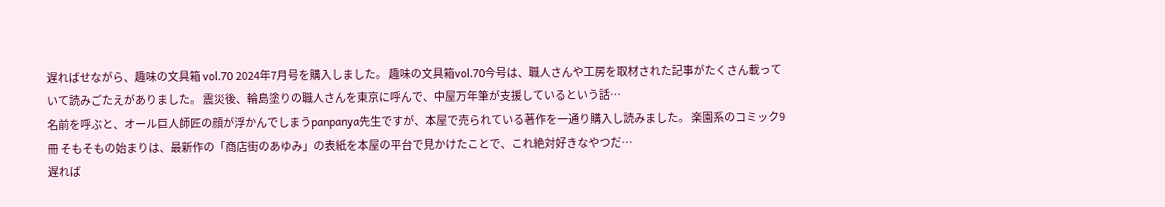遅ればせながら、趣味の文具箱 vol.70 2024年7月号を購入しました。 趣味の文具箱vol.70今号は、職人さんや工房を取材された記事がたくさん載っていて読みごたえがありました。 震災後、輪島塗りの職人さんを東京に呼んで、中屋万年筆が支援しているという話…
名前を呼ぶと、オール巨人師匠の顔が浮かんでしまうpanpanya先生ですが、本屋で売られている著作を一通り購入し読みました。 楽園系のコミック9冊 そもそもの始まりは、最新作の「商店街のあゆみ」の表紙を本屋の平台で見かけたことで、これ絶対好きなやつだ…
遅れば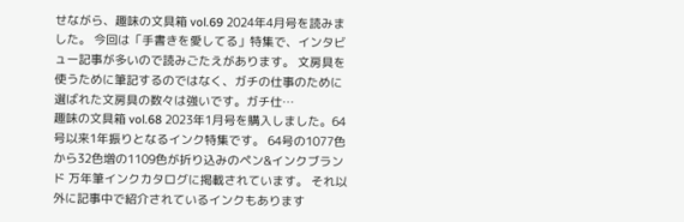せながら、趣味の文具箱 vol.69 2024年4月号を読みました。 今回は「手書きを愛してる」特集で、インタビュー記事が多いので読みごたえがあります。 文房具を使うために筆記するのではなく、ガチの仕事のために選ばれた文房具の数々は強いです。ガチ仕…
趣味の文具箱 vol.68 2023年1月号を購入しました。64号以来1年振りとなるインク特集です。 64号の1077色から32色増の1109色が折り込みのペン&インクブランド 万年筆インクカタログに掲載されています。 それ以外に記事中で紹介されているインクもあります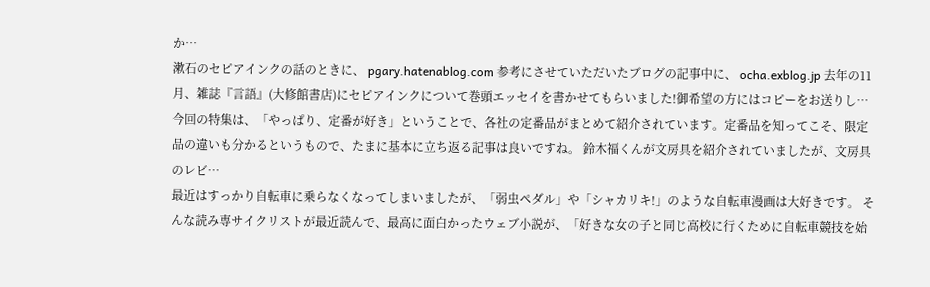か…
漱石のセピアインクの話のときに、 pgary.hatenablog.com 参考にさせていただいたブログの記事中に、 ocha.exblog.jp 去年の11月、雑誌『言語』(大修館書店)にセピアインクについて巻頭エッセイを書かせてもらいました!御希望の方にはコピーをお送りし…
今回の特集は、「やっぱり、定番が好き」ということで、各社の定番品がまとめて紹介されています。定番品を知ってこそ、限定品の違いも分かるというもので、たまに基本に立ち返る記事は良いですね。 鈴木福くんが文房具を紹介されていましたが、文房具のレビ…
最近はすっかり自転車に乗らなくなってしまいましたが、「弱虫ペダル」や「シャカリキ!」のような自転車漫画は大好きです。 そんな読み専サイクリストが最近読んで、最高に面白かったウェブ小説が、「好きな女の子と同じ高校に行くために自転車競技を始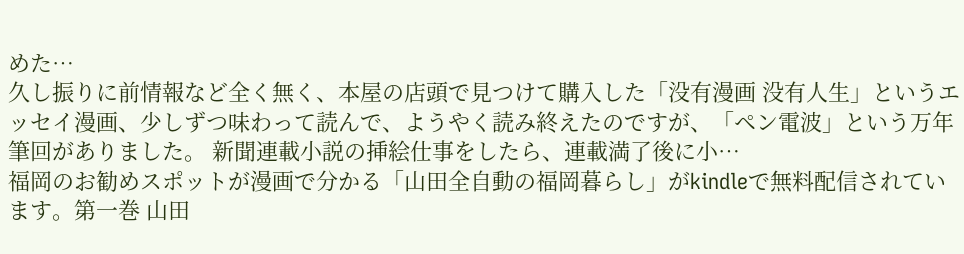めた…
久し振りに前情報など全く無く、本屋の店頭で見つけて購入した「没有漫画 没有人生」というエッセイ漫画、少しずつ味わって読んで、ようやく読み終えたのですが、「ペン電波」という万年筆回がありました。 新聞連載小説の挿絵仕事をしたら、連載満了後に小…
福岡のお勧めスポットが漫画で分かる「山田全自動の福岡暮らし」がkindleで無料配信されています。第一巻 山田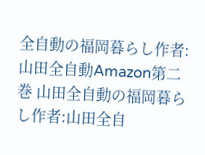全自動の福岡暮らし作者:山田全自動Amazon第二巻 山田全自動の福岡暮らし作者:山田全自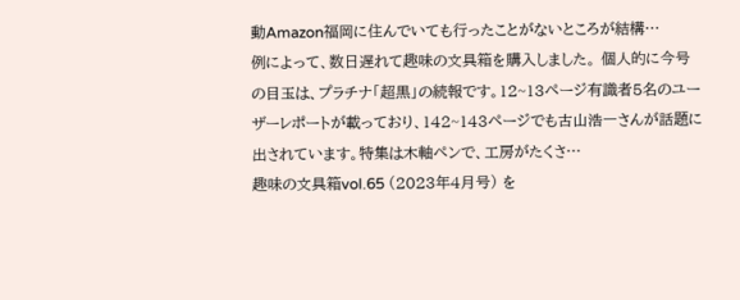動Amazon福岡に住んでいても行ったことがないところが結構…
例によって、数日遅れて趣味の文具箱を購入しました。 個人的に今号の目玉は、プラチナ「超黒」の続報です。12~13ページ有識者5名のユーザーレポートが載っており、142~143ページでも古山浩一さんが話題に出されています。特集は木軸ペンで、工房がたくさ…
趣味の文具箱vol.65 (2023年4月号) を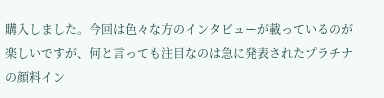購入しました。今回は色々な方のインタビューが載っているのが楽しいですが、何と言っても注目なのは急に発表されたプラチナの顔料イン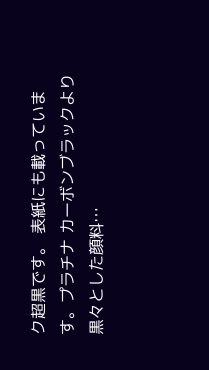ク超黒です。 表紙にも載っています。プラチナ カーボンブラックより黒々とした顔料…